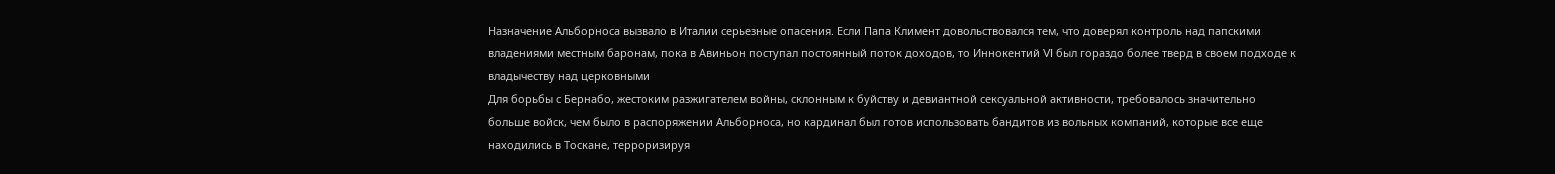Назначение Альборноса вызвало в Италии серьезные опасения. Если Папа Климент довольствовался тем, что доверял контроль над папскими владениями местным баронам, пока в Авиньон поступал постоянный поток доходов, то Иннокентий VI был гораздо более тверд в своем подходе к владычеству над церковными
Для борьбы с Бернабо, жестоким разжигателем войны, склонным к буйству и девиантной сексуальной активности, требовалось значительно больше войск, чем было в распоряжении Альборноса, но кардинал был готов использовать бандитов из вольных компаний, которые все еще находились в Тоскане, терроризируя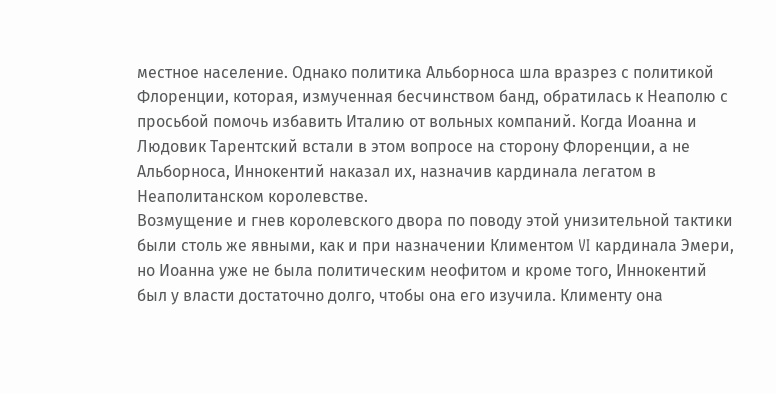местное население. Однако политика Альборноса шла вразрез с политикой Флоренции, которая, измученная бесчинством банд, обратилась к Неаполю с просьбой помочь избавить Италию от вольных компаний. Когда Иоанна и Людовик Тарентский встали в этом вопросе на сторону Флоренции, а не Альборноса, Иннокентий наказал их, назначив кардинала легатом в Неаполитанском королевстве.
Возмущение и гнев королевского двора по поводу этой унизительной тактики были столь же явными, как и при назначении Климентом VI кардинала Эмери, но Иоанна уже не была политическим неофитом и кроме того, Иннокентий был у власти достаточно долго, чтобы она его изучила. Клименту она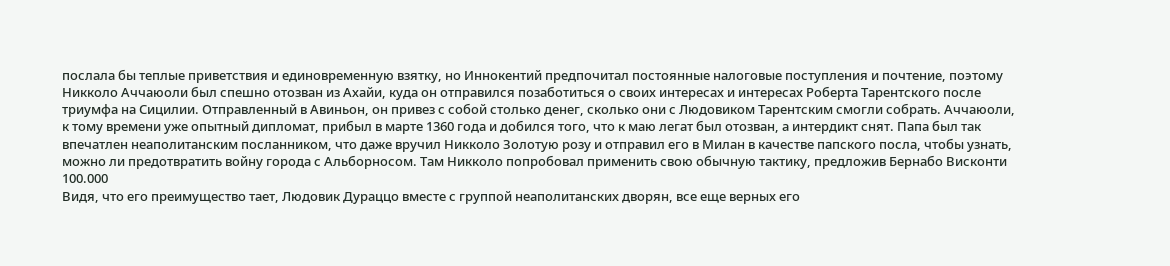послала бы теплые приветствия и единовременную взятку, но Иннокентий предпочитал постоянные налоговые поступления и почтение, поэтому Никколо Аччаюоли был спешно отозван из Ахайи, куда он отправился позаботиться о своих интересах и интересах Роберта Тарентского после триумфа на Сицилии. Отправленный в Авиньон, он привез с собой столько денег, сколько они с Людовиком Тарентским смогли собрать. Аччаюоли, к тому времени уже опытный дипломат, прибыл в марте 1360 года и добился того, что к маю легат был отозван, а интердикт снят. Папа был так впечатлен неаполитанским посланником, что даже вручил Никколо Золотую розу и отправил его в Милан в качестве папского посла, чтобы узнать, можно ли предотвратить войну города с Альборносом. Там Никколо попробовал применить свою обычную тактику, предложив Бернабо Висконти 100.000
Видя, что его преимущество тает, Людовик Дураццо вместе с группой неаполитанских дворян, все еще верных его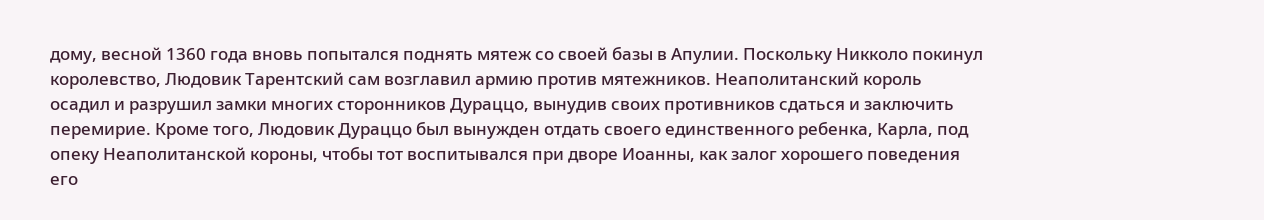дому, весной 1360 года вновь попытался поднять мятеж со своей базы в Апулии. Поскольку Никколо покинул королевство, Людовик Тарентский сам возглавил армию против мятежников. Неаполитанский король осадил и разрушил замки многих сторонников Дураццо, вынудив своих противников сдаться и заключить перемирие. Кроме того, Людовик Дураццо был вынужден отдать своего единственного ребенка, Карла, под опеку Неаполитанской короны, чтобы тот воспитывался при дворе Иоанны, как залог хорошего поведения его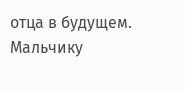отца в будущем. Мальчику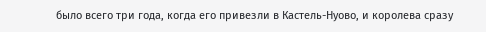было всего три года, когда его привезли в Кастель-Нуово, и королева сразу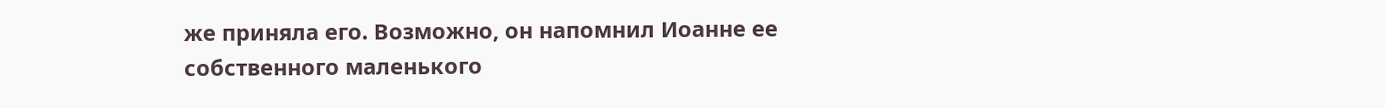же приняла его. Возможно, он напомнил Иоанне ее собственного маленького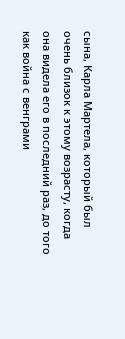сына, Карла Мартела, который был очень близок к этому возрасту, когда она видела его в последний раз, до того как война с венграми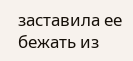заставила ее бежать из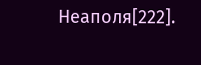Неаполя[222].